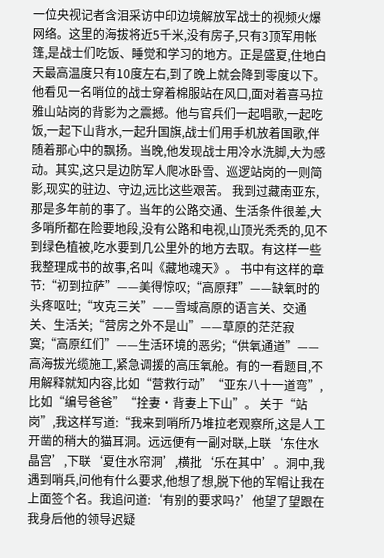一位央视记者含泪采访中印边境解放军战士的视频火爆网络。这里的海拔将近5千米,没有房子,只有3顶军用帐篷,是战士们吃饭、睡觉和学习的地方。正是盛夏,住地白天最高温度只有10度左右,到了晚上就会降到零度以下。他看见一名哨位的战士穿着棉服站在风口,面对着喜马拉雅山站岗的背影为之震撼。他与官兵们一起唱歌,一起吃饭,一起下山背水,一起升国旗,战士们用手机放着国歌,伴随着那心中的飘扬。当晚,他发现战士用冷水洗脚,大为感动。其实,这只是边防军人爬冰卧雪、巡逻站岗的一则简影,现实的驻边、守边,远比这些艰苦。 我到过藏南亚东,那是多年前的事了。当年的公路交通、生活条件很差,大多哨所都在险要地段,没有公路和电视,山顶光秃秃的,见不到绿色植被,吃水要到几公里外的地方去取。有这样一些我整理成书的故事,名叫《藏地魂天》。 书中有这样的章节:“初到拉萨”——美得惊叹;“高原拜”——缺氧时的头疼呕吐;“攻克三关”——雪域高原的语言关、交通关、生活关;“营房之外不是山”——草原的茫茫寂寞;“高原红们”——生活环境的恶劣;“供氧通道”——高海拔光缆施工,紧急调援的高压氧舱。有的一看题目,不用解释就知内容,比如“营救行动”“亚东八十一道弯”,比如“编号爸爸”“拴妻·背妻上下山”。 关于“站岗”,我这样写道:“我来到哨所乃堆拉老观察所,这是人工开凿的稍大的猫耳洞。远远便有一副对联,上联‘东住水晶宫’,下联‘夏住水帘洞’,横批‘乐在其中’。洞中,我遇到哨兵,问他有什么要求,他想了想,脱下他的军帽让我在上面签个名。我追问道:‘有别的要求吗?’他望了望跟在我身后他的领导迟疑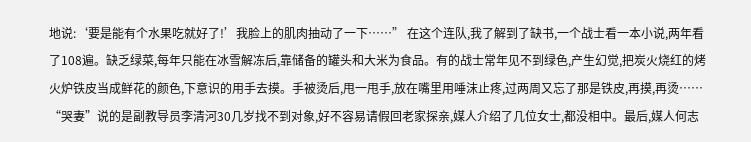地说:‘要是能有个水果吃就好了!’我脸上的肌肉抽动了一下……” 在这个连队,我了解到了缺书,一个战士看一本小说,两年看了108遍。缺乏绿菜,每年只能在冰雪解冻后,靠储备的罐头和大米为食品。有的战士常年见不到绿色,产生幻觉,把炭火烧红的烤火炉铁皮当成鲜花的颜色,下意识的用手去摸。手被烫后,甩一甩手,放在嘴里用唾沫止疼,过两周又忘了那是铁皮,再摸,再烫…… “哭妻”说的是副教导员李清河30几岁找不到对象,好不容易请假回老家探亲,媒人介绍了几位女士,都没相中。最后,媒人何志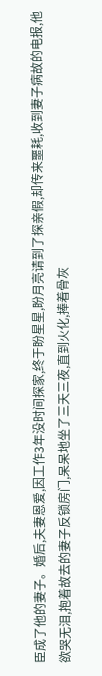臣成了他的妻子。婚后,夫妻恩爱,因工作3年没时间探家,终于盼星星,盼月亮请到了探亲假,却传来噩耗,收到妻子病故的电报,他欲哭无泪,抱着故去的妻子反锁房门,呆呆地坐了三天三夜,直到火化,捧着骨灰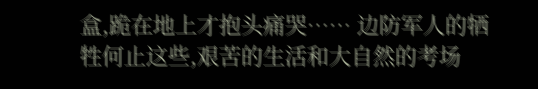盒,跪在地上才抱头痛哭…… 边防军人的牺牲何止这些,艰苦的生活和大自然的考场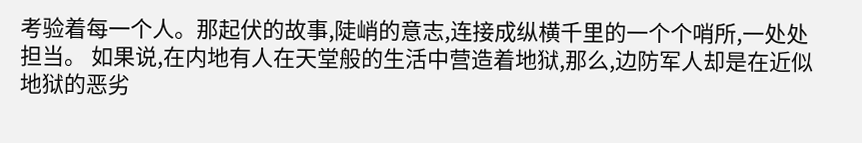考验着每一个人。那起伏的故事,陡峭的意志,连接成纵横千里的一个个哨所,一处处担当。 如果说,在内地有人在天堂般的生活中营造着地狱,那么,边防军人却是在近似地狱的恶劣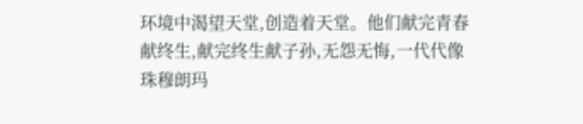环境中渴望天堂,创造着天堂。他们献完青春献终生,献完终生献子孙,无怨无悔,一代代像珠穆朗玛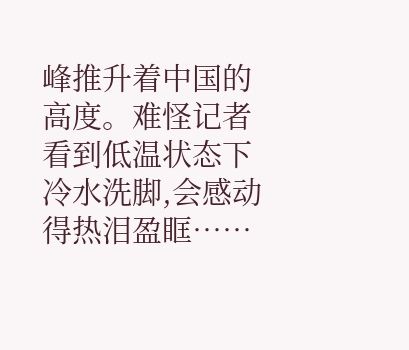峰推升着中国的高度。难怪记者看到低温状态下冷水洗脚,会感动得热泪盈眶……